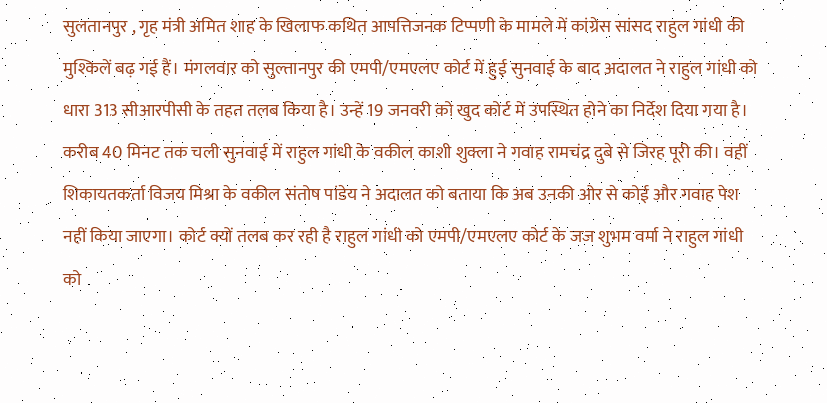सुलतानपुर , गृह मंत्री अमित शाह के खिलाफ कथित आपत्तिजनक टिप्पणी के मामले में कांग्रेस सांसद राहुल गांधी की मुश्किलें बढ़ गई हैं। मंगलवार को सुल्तानपुर की एमपी/एमएलए कोर्ट में हुई सुनवाई के बाद अदालत ने राहुल गांधी को धारा 313 सीआरपीसी के तहत तलब किया है। उन्हें 19 जनवरी को खुद कोर्ट में उपस्थित होने का निर्देश दिया गया है। करीब 40 मिनट तक चली सुनवाई में राहुल गांधी के वकील काशी शुक्ला ने गवाह रामचंद्र दुबे से जिरह पूरी की। वहीं शिकायतकर्ता विजय मिश्रा के वकील संतोष पांडेय ने अदालत को बताया कि अब उनकी ओर से कोई और गवाह पेश नहीं किया जाएगा। कोर्ट क्यों तलब कर रही है राहुल गांधी को एमपी/एमएलए कोर्ट के जज शुभम वर्मा ने राहुल गांधी को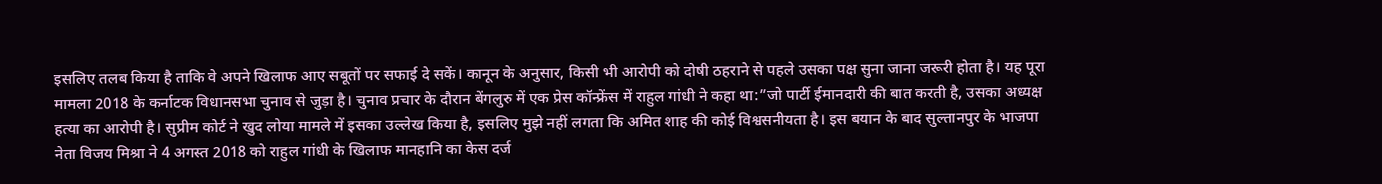इसलिए तलब किया है ताकि वे अपने खिलाफ आए सबूतों पर सफाई दे सकें। कानून के अनुसार, किसी भी आरोपी को दोषी ठहराने से पहले उसका पक्ष सुना जाना जरूरी होता है। यह पूरा मामला 2018 के कर्नाटक विधानसभा चुनाव से जुड़ा है। चुनाव प्रचार के दौरान बेंगलुरु में एक प्रेस कॉन्फ्रेंस में राहुल गांधी ने कहा था:”जो पार्टी ईमानदारी की बात करती है, उसका अध्यक्ष हत्या का आरोपी है। सुप्रीम कोर्ट ने खुद लोया मामले में इसका उल्लेख किया है, इसलिए मुझे नहीं लगता कि अमित शाह की कोई विश्वसनीयता है। इस बयान के बाद सुल्तानपुर के भाजपा नेता विजय मिश्रा ने 4 अगस्त 2018 को राहुल गांधी के खिलाफ मानहानि का केस दर्ज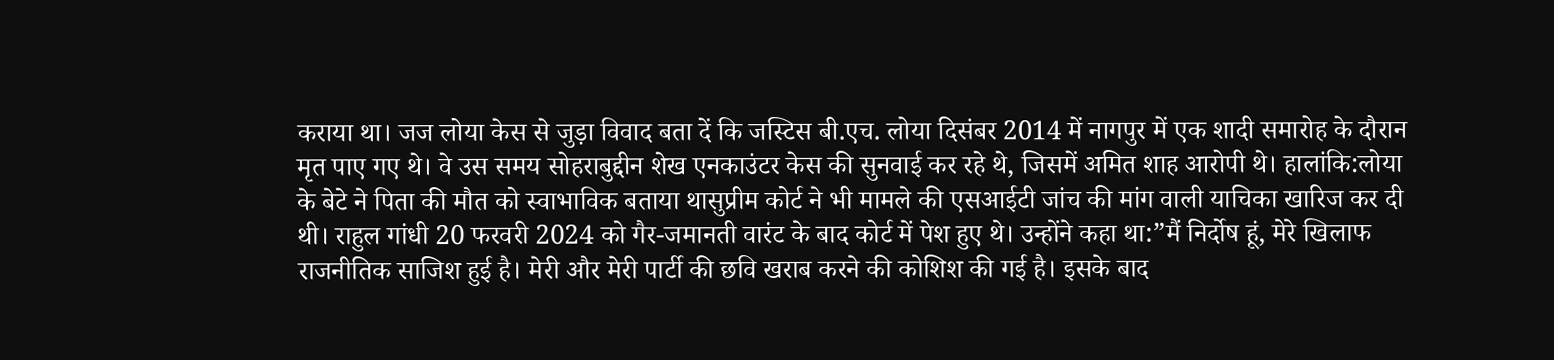कराया था। जज लोया केस से जुड़ा विवाद बता दें कि जस्टिस बी.एच. लोया दिसंबर 2014 में नागपुर में एक शादी समारोह के दौरान मृत पाए गए थे। वे उस समय सोहराबुद्दीन शेख एनकाउंटर केस की सुनवाई कर रहे थे, जिसमें अमित शाह आरोपी थे। हालांकि:लोया के बेटे ने पिता की मौत को स्वाभाविक बताया थासुप्रीम कोर्ट ने भी मामले की एसआईटी जांच की मांग वाली याचिका खारिज कर दी थी। राहुल गांधी 20 फरवरी 2024 को गैर-जमानती वारंट के बाद कोर्ट में पेश हुए थे। उन्होंने कहा था:”मैं निर्दोष हूं, मेरे खिलाफ राजनीतिक साजिश हुई है। मेरी और मेरी पार्टी की छवि खराब करने की कोशिश की गई है। इसके बाद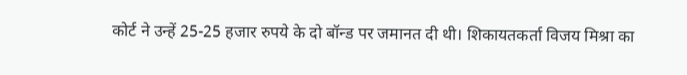कोर्ट ने उन्हें 25-25 हजार रुपये के दो बॉन्ड पर जमानत दी थी। शिकायतकर्ता विजय मिश्रा का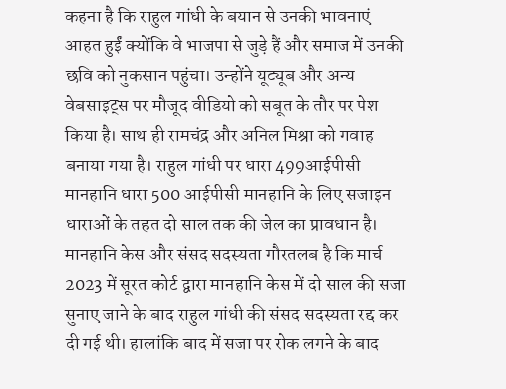कहना है कि राहुल गांधी के बयान से उनकी भावनाएं आहत हुईं क्योंकि वे भाजपा से जुड़े हैं और समाज में उनकी छवि को नुकसान पहुंचा। उन्होंने यूट्यूब और अन्य वेबसाइट्स पर मौजूद वीडियो को सबूत के तौर पर पेश किया है। साथ ही रामचंद्र और अनिल मिश्रा को गवाह बनाया गया है। राहुल गांधी पर धारा 499आईपीसी मानहानि धारा 500 आईपीसी मानहानि के लिए सजाइन धाराओं के तहत दो साल तक की जेल का प्रावधान है। मानहानि केस और संसद सदस्यता गौरतलब है कि मार्च 2023 में सूरत कोर्ट द्वारा मानहानि केस में दो साल की सजा सुनाए जाने के बाद राहुल गांधी की संसद सदस्यता रद्द कर दी गई थी। हालांकि बाद में सजा पर रोक लगने के बाद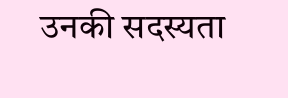उनकी सदस्यता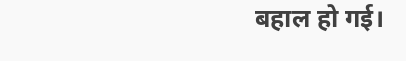बहाल हो गई।